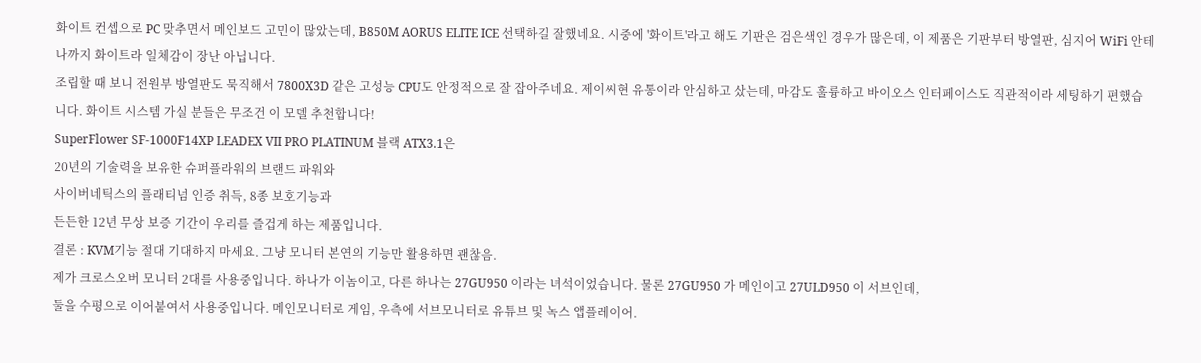화이트 컨셉으로 PC 맞추면서 메인보드 고민이 많았는데, B850M AORUS ELITE ICE 선택하길 잘했네요. 시중에 '화이트'라고 해도 기판은 검은색인 경우가 많은데, 이 제품은 기판부터 방열판, 심지어 WiFi 안테나까지 화이트라 일체감이 장난 아닙니다.
조립할 때 보니 전원부 방열판도 묵직해서 7800X3D 같은 고성능 CPU도 안정적으로 잘 잡아주네요. 제이씨현 유통이라 안심하고 샀는데, 마감도 훌륭하고 바이오스 인터페이스도 직관적이라 세팅하기 편했습니다. 화이트 시스템 가실 분들은 무조건 이 모델 추천합니다!
SuperFlower SF-1000F14XP LEADEX VII PRO PLATINUM 블랙 ATX3.1은
20년의 기술력을 보유한 슈퍼플라워의 브랜드 파워와
사이버네틱스의 플래티넘 인증 취득, 8종 보호기능과
든든한 12년 무상 보증 기간이 우리를 즐겁게 하는 제품입니다.
결론 : KVM기능 절대 기대하지 마세요. 그냥 모니터 본연의 기능만 활용하면 괜찮음.
제가 크로스오버 모니터 2대를 사용중입니다. 하나가 이놈이고, 다른 하나는 27GU950 이라는 녀석이었습니다. 물론 27GU950 가 메인이고 27ULD950 이 서브인데,
둘을 수평으로 이어붙여서 사용중입니다. 메인모니터로 게임, 우측에 서브모니터로 유튜브 및 녹스 앱플레이어.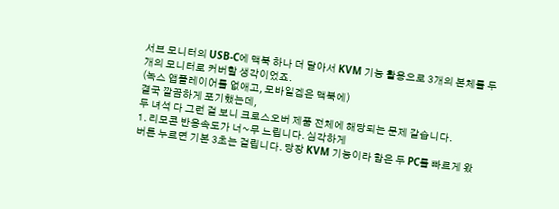서브 모니터의 USB-C에 맥북 하나 더 달아서 KVM 기능 활용으로 3개의 본체를 두개의 모니터로 커버할 생각이었죠.
(녹스 앱플레이어를 없애고, 모바일겜은 맥북에)
결국 깔끔하게 포기했는데,
두 녀석 다 그런 걸 보니 크로스오버 제품 전체에 해당되는 문제 같습니다.
1. 리모콘 반응속도가 너~무 느립니다. 심각하게
버튼 누르면 기본 3초는 걸립니다. 당장 KVM 기능이라 함은 두 PC를 빠르게 왔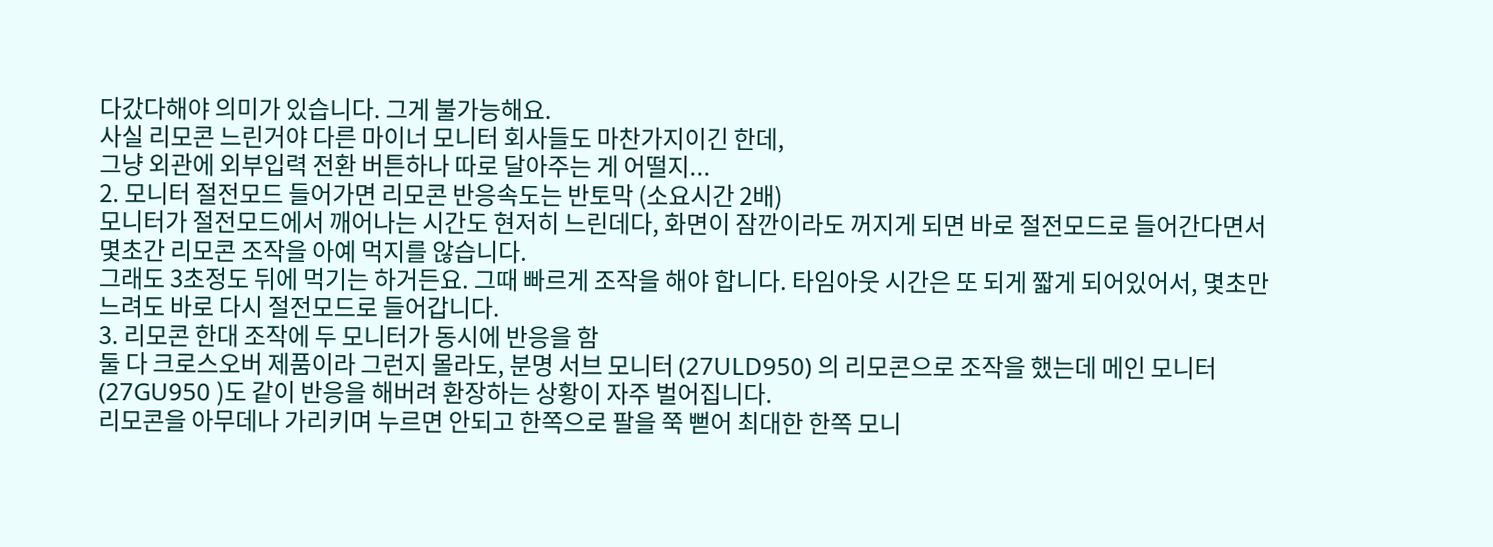다갔다해야 의미가 있습니다. 그게 불가능해요.
사실 리모콘 느린거야 다른 마이너 모니터 회사들도 마찬가지이긴 한데,
그냥 외관에 외부입력 전환 버튼하나 따로 달아주는 게 어떨지...
2. 모니터 절전모드 들어가면 리모콘 반응속도는 반토막 (소요시간 2배)
모니터가 절전모드에서 깨어나는 시간도 현저히 느린데다, 화면이 잠깐이라도 꺼지게 되면 바로 절전모드로 들어간다면서 몇초간 리모콘 조작을 아예 먹지를 않습니다.
그래도 3초정도 뒤에 먹기는 하거든요. 그때 빠르게 조작을 해야 합니다. 타임아웃 시간은 또 되게 짧게 되어있어서, 몇초만 느려도 바로 다시 절전모드로 들어갑니다.
3. 리모콘 한대 조작에 두 모니터가 동시에 반응을 함
둘 다 크로스오버 제품이라 그런지 몰라도, 분명 서브 모니터 (27ULD950) 의 리모콘으로 조작을 했는데 메인 모니터 (27GU950 )도 같이 반응을 해버려 환장하는 상황이 자주 벌어집니다.
리모콘을 아무데나 가리키며 누르면 안되고 한쪽으로 팔을 쭉 뻗어 최대한 한쪽 모니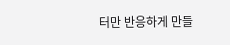터만 반응하게 만들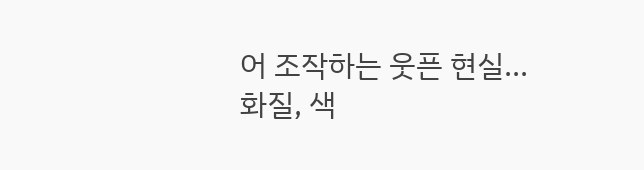어 조작하는 웃픈 현실...
화질, 색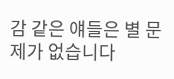감 같은 얘들은 별 문제가 없습니다